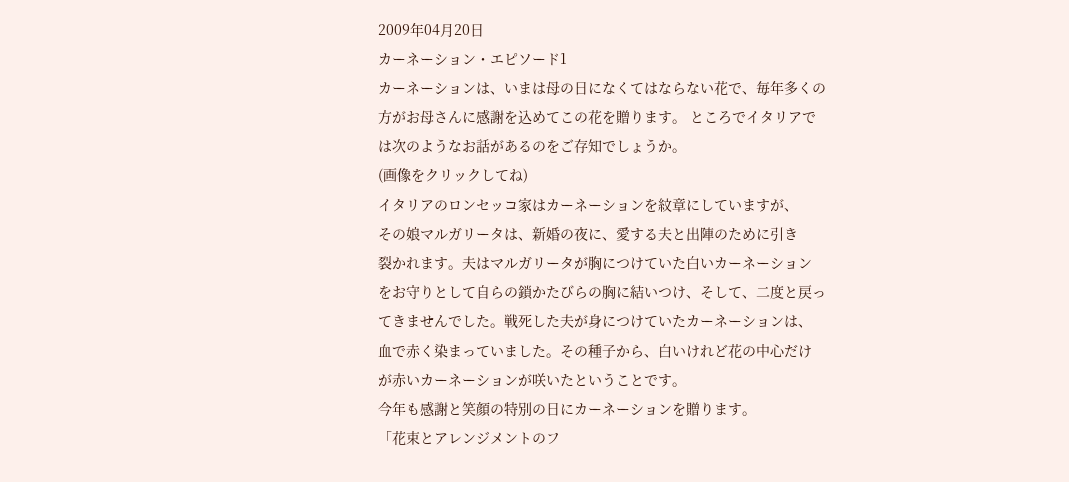2009年04月20日
カーネーション・エピソード1
カーネーションは、いまは母の日になくてはならない花で、毎年多くの
方がお母さんに感謝を込めてこの花を贈ります。 ところでイタリアで
は次のようなお話があるのをご存知でしょうか。
(画像をクリックしてね)
イタリアのロンセッコ家はカーネーションを紋章にしていますが、
その娘マルガリータは、新婚の夜に、愛する夫と出陣のために引き
裂かれます。夫はマルガリータが胸につけていた白いカーネーション
をお守りとして自らの鎖かたびらの胸に結いつけ、そして、二度と戻っ
てきませんでした。戦死した夫が身につけていたカーネーションは、
血で赤く染まっていました。その種子から、白いけれど花の中心だけ
が赤いカーネーションが咲いたということです。
今年も感謝と笑顔の特別の日にカーネーションを贈ります。
「花束とアレンジメントのフ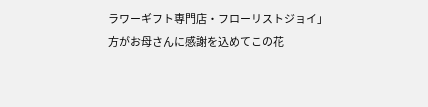ラワーギフト専門店・フローリストジョイ」
方がお母さんに感謝を込めてこの花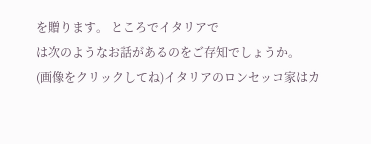を贈ります。 ところでイタリアで
は次のようなお話があるのをご存知でしょうか。
(画像をクリックしてね)イタリアのロンセッコ家はカ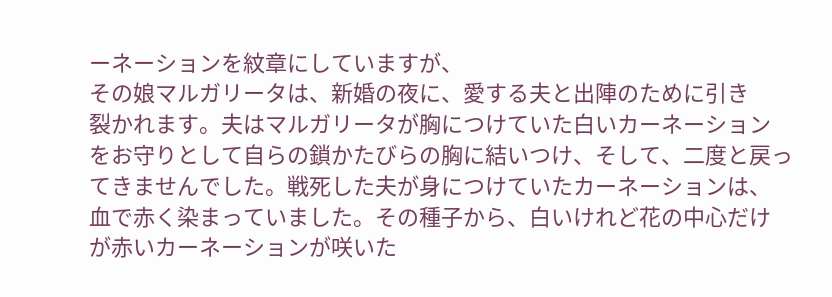ーネーションを紋章にしていますが、
その娘マルガリータは、新婚の夜に、愛する夫と出陣のために引き
裂かれます。夫はマルガリータが胸につけていた白いカーネーション
をお守りとして自らの鎖かたびらの胸に結いつけ、そして、二度と戻っ
てきませんでした。戦死した夫が身につけていたカーネーションは、
血で赤く染まっていました。その種子から、白いけれど花の中心だけ
が赤いカーネーションが咲いた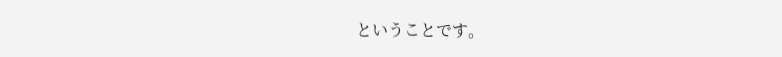ということです。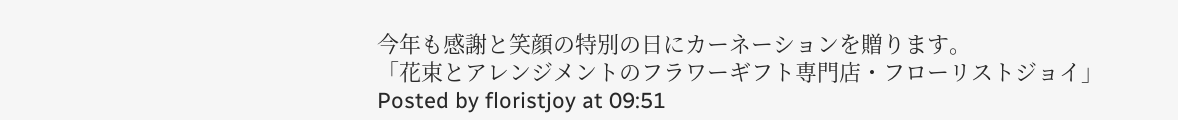今年も感謝と笑顔の特別の日にカーネーションを贈ります。
「花束とアレンジメントのフラワーギフト専門店・フローリストジョイ」
Posted by floristjoy at 09:51